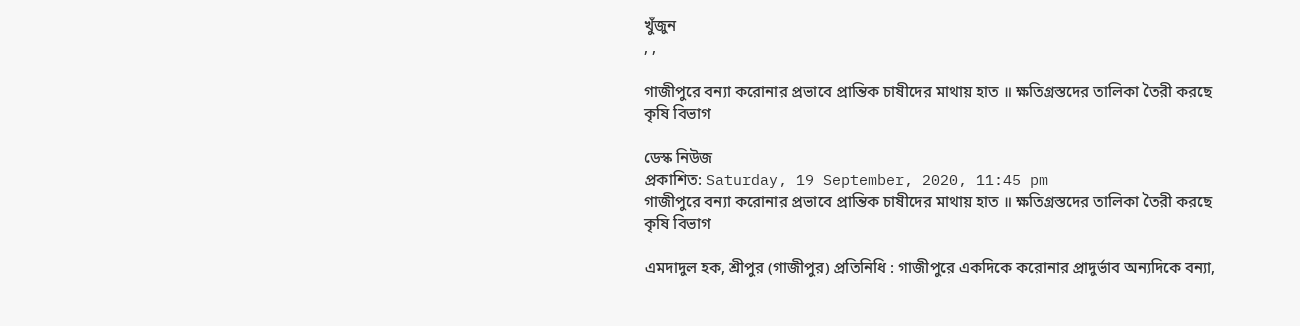খুঁজুন
, ,

গাজীপুরে বন্যা করোনার প্রভাবে প্রান্তিক চাষীদের মাথায় হাত ॥ ক্ষতিগ্রস্তদের তালিকা তৈরী করছে কৃষি বিভাগ

ডেস্ক নিউজ
প্রকাশিত: Saturday, 19 September, 2020, 11:45 pm
গাজীপুরে বন্যা করোনার প্রভাবে প্রান্তিক চাষীদের মাথায় হাত ॥ ক্ষতিগ্রস্তদের তালিকা তৈরী করছে কৃষি বিভাগ

এমদাদুল হক, শ্রীপুর (গাজীপুর) প্রতিনিধি : গাজীপুরে একদিকে করোনার প্রাদুর্ভাব অন্যদিকে বন্যা,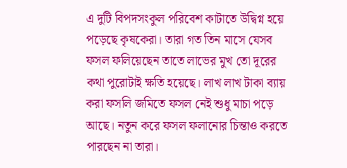এ দুটি বিপদসংকুল পরিবেশ কাটাতে উদ্বিগ্ন হয়ে পড়েছে কৃষকেরা। তারা গত তিন মাসে যেসব ফসল ফলিয়েছেন তাতে লাভের মুখ তো দূরের কথা পুরোটাই ক্ষতি হয়েছে। লাখ লাখ টাকা ব্যায় করা ফসলি জমিতে ফসল নেই শুধু মাচা পড়ে আছে। নতুন করে ফসল ফলানোর চিন্তাও করতে পারছেন না তারা।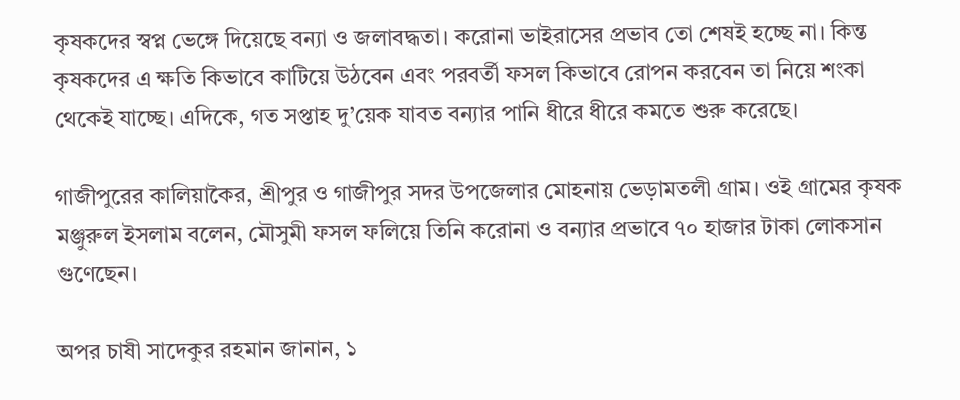কৃষকদের স্বপ্ন ভেঙ্গে দিয়েছে বন্যা ও জলাবদ্ধতা। করোনা ভাইরাসের প্রভাব তো শেষই হচ্ছে না। কিন্ত কৃষকদের এ ক্ষতি কিভাবে কাটিয়ে উঠবেন এবং পরবর্তী ফসল কিভাবে রোপন করবেন তা নিয়ে শংকা থেকেই যাচ্ছে। এদিকে, গত সপ্তাহ দু’য়েক যাবত বন্যার পানি ধীরে ধীরে কমতে শুরু করেছে।

গাজীপুরের কালিয়াকৈর, শ্রীপুর ও গাজীপুর সদর উপজেলার মোহনায় ভেড়ামতলী গ্রাম। ওই গ্রামের কৃষক মঞ্জুরুল ইসলাম বলেন, মৌসুমী ফসল ফলিয়ে তিনি করোনা ও বন্যার প্রভাবে ৭০ হাজার টাকা লোকসান গুণেছেন।

অপর চাষী সাদেকুর রহমান জানান, ১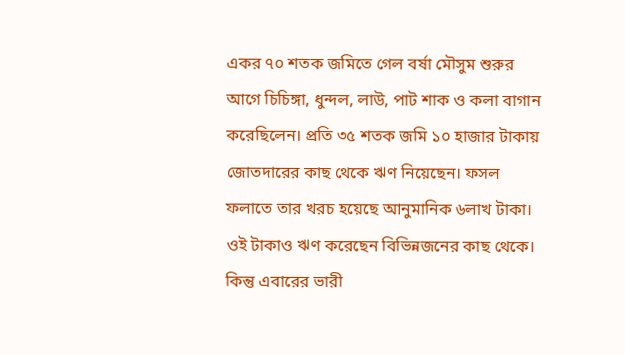একর ৭০ শতক জমিতে গেল বর্ষা মৌসুম শুরুর আগে চিচিঙ্গা, ধুন্দল, লাউ, পাট শাক ও কলা বাগান করেছিলেন। প্রতি ৩৫ শতক জমি ১০ হাজার টাকায় জোতদারের কাছ থেকে ঋণ নিয়েছেন। ফসল ফলাতে তার খরচ হয়েছে আনুমানিক ৬লাখ টাকা। ওই টাকাও ঋণ করেছেন বিভিন্নজনের কাছ থেকে। কিন্তু এবারের ভারী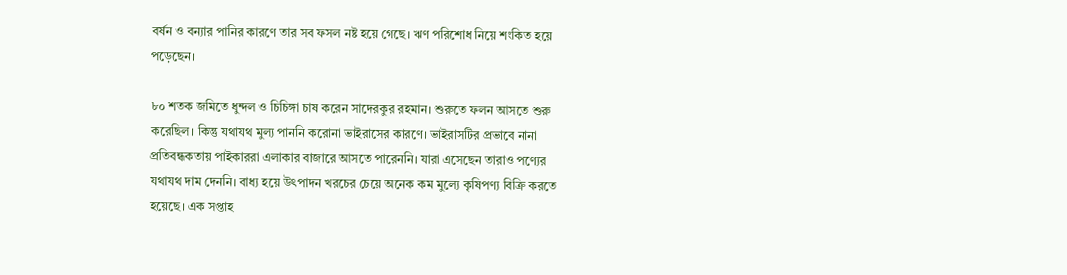বর্ষন ও বন্যার পানির কারণে তার সব ফসল নষ্ট হয়ে গেছে। ঋণ পরিশোধ নিয়ে শংকিত হয়ে পড়েছেন।

৮০ শতক জমিতে ধুন্দল ও চিচিঙ্গা চাষ করেন সাদেরকুর রহমান। শুরুতে ফলন আসতে শুরু করেছিল। কিন্তু যথাযথ মুল্য পাননি করোনা ভাইরাসের কারণে। ভাইরাসটির প্রভাবে নানা প্রতিবন্ধকতায় পাইকাররা এলাকার বাজারে আসতে পারেননি। যারা এসেছেন তারাও পণ্যের যথাযথ দাম দেননি। বাধ্য হয়ে উৎপাদন খরচের চেয়ে অনেক কম মুল্যে কৃষিপণ্য বিক্রি করতে হয়েছে। এক সপ্তাহ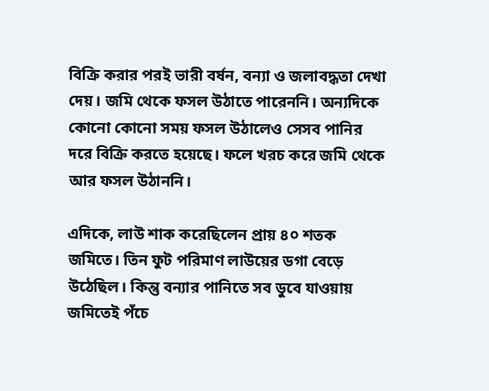বিক্রি করার পরই ভারী বর্ষন, বন্যা ও জলাবদ্ধতা দেখা দেয়। জমি থেকে ফসল উঠাতে পারেননি। অন্যদিকে কোনো কোনো সময় ফসল উঠালেও সেসব পানির দরে বিক্রি করতে হয়েছে। ফলে খরচ করে জমি থেকে আর ফসল উঠাননি।

এদিকে, লাউ শাক করেছিলেন প্রায় ৪০ শতক জমিতে। তিন ফুট পরিমাণ লাউয়ের ডগা বেড়ে উঠেছিল। কিন্তু বন্যার পানিতে সব ডুবে যাওয়ায় জমিতেই পঁচে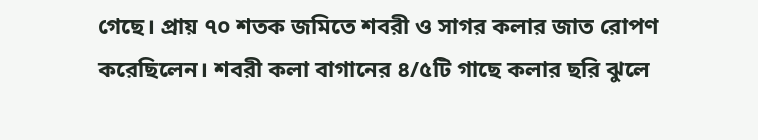গেছে। প্রায় ৭০ শতক জমিতে শবরী ও সাগর কলার জাত রোপণ করেছিলেন। শবরী কলা বাগানের ৪/৫টি গাছে কলার ছরি ঝুলে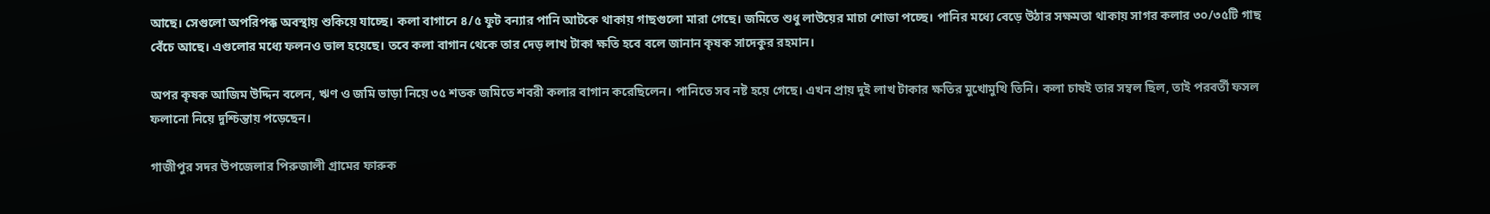আছে। সেগুলো অপরিপক্ক অবস্থায় শুকিয়ে যাচ্ছে। কলা বাগানে ৪/৫ ফুট বন্যার পানি আটকে থাকায় গাছগুলো মারা গেছে। জমিতে শুধু লাউয়ের মাচা শোভা পচ্ছে। পানির মধ্যে বেড়ে উঠার সক্ষমতা থাকায় সাগর কলার ৩০/৩৫টি গাছ বেঁচে আছে। এগুলোর মধ্যে ফলনও ভাল হয়েছে। তবে কলা বাগান থেকে তার দেড় লাখ টাকা ক্ষতি হবে বলে জানান কৃষক সাদেকুর রহমান।

অপর কৃষক আজিম উদ্দিন বলেন, ঋণ ও জমি ভাড়া নিয়ে ৩৫ শতক জমিতে শবরী কলার বাগান করেছিলেন। পানিতে সব নষ্ট হয়ে গেছে। এখন প্রায় দুই লাখ টাকার ক্ষতির মুখোমুখি তিনি। কলা চাষই তার সম্বল ছিল, তাই পরবর্তী ফসল ফলানো নিয়ে দুশ্চিন্তায় পড়েছেন।

গাজীপুর সদর উপজেলার পিরুজালী গ্রামের ফারুক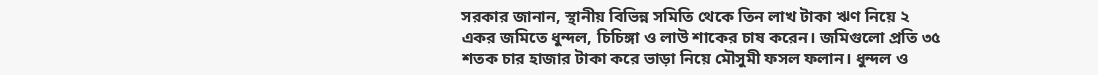সরকার জানান, স্থানীয় বিভিন্ন সমিতি থেকে তিন লাখ টাকা ঋণ নিয়ে ২ একর জমিতে ধুন্দল, চিচিঙ্গা ও লাউ শাকের চাষ করেন। জমিগুলো প্রতি ৩৫ শতক চার হাজার টাকা করে ভাড়া নিয়ে মৌসুমী ফসল ফলান। ধুন্দল ও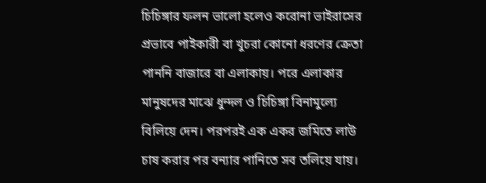চিচিঙ্গার ফলন ভালো হলেও করোনা ভাইরাসের প্রভাবে পাইকারী বা খুচরা কোনো ধরণের ক্রেতা পাননি বাজারে বা এলাকায়। পরে এলাকার মানুষদের মাঝে ধুন্দল ও চিচিঙ্গা বিনামুল্যে বিলিয়ে দেন। পরপরই এক একর জমিতে লাউ চাষ করার পর বন্যার পানিতে সব তলিয়ে যায়।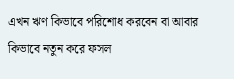এখন ঋণ কিভাবে পরিশোধ করবেন বা আবার কিভাবে নতুন করে ফসল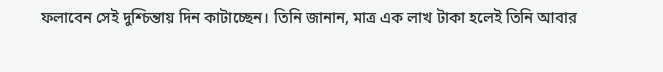ফলাবেন সেই দুশ্চিন্তায় দিন কাটাচ্ছেন। তিনি জানান, মাত্র এক লাখ টাকা হলেই তিনি আবার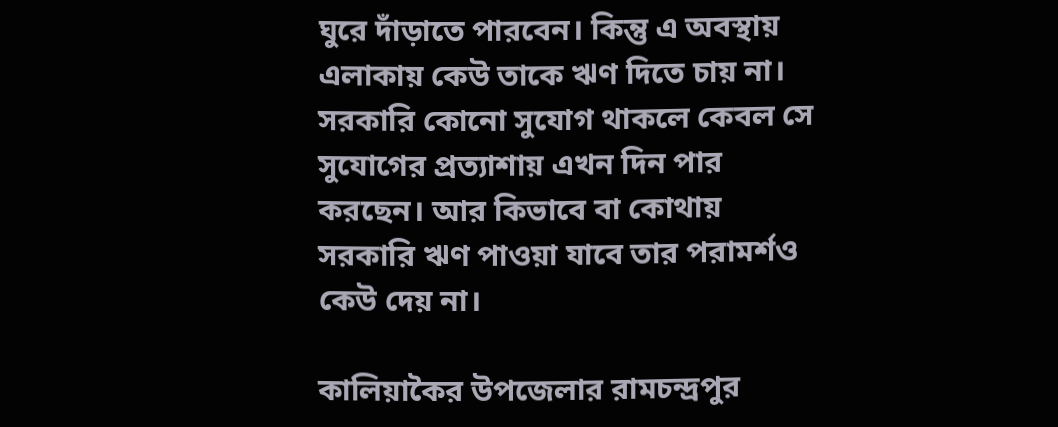ঘুরে দাঁড়াতে পারবেন। কিন্তু এ অবস্থায় এলাকায় কেউ তাকে ঋণ দিতে চায় না। সরকারি কোনো সুযোগ থাকলে কেবল সে সুযোগের প্রত্যাশায় এখন দিন পার করছেন। আর কিভাবে বা কোথায় সরকারি ঋণ পাওয়া যাবে তার পরামর্শও কেউ দেয় না।

কালিয়াকৈর উপজেলার রামচন্দ্রপুর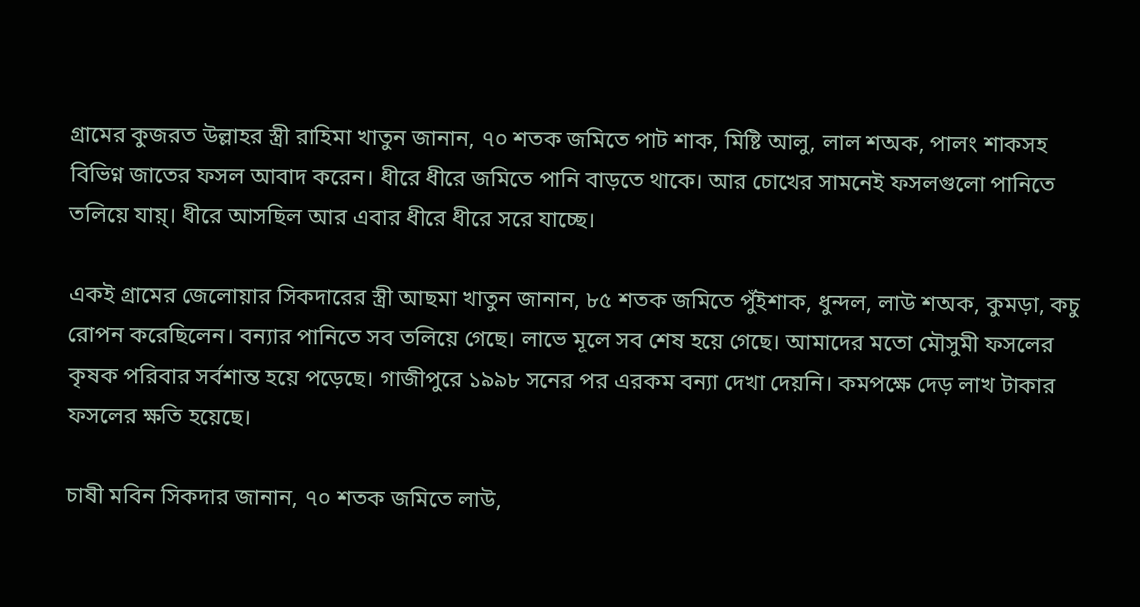গ্রামের কুজরত উল্লাহর স্ত্রী রাহিমা খাতুন জানান, ৭০ শতক জমিতে পাট শাক, মিষ্টি আলু, লাল শঅক, পালং শাকসহ বিভিণ্ন জাতের ফসল আবাদ করেন। ধীরে ধীরে জমিতে পানি বাড়তে থাকে। আর চোখের সামনেই ফসলগুলো পানিতে তলিয়ে যায়্। ধীরে আসছিল আর এবার ধীরে ধীরে সরে যাচ্ছে।

একই গ্রামের জেলোয়ার সিকদারের স্ত্রী আছমা খাতুন জানান, ৮৫ শতক জমিতে পুঁইশাক, ধুন্দল, লাউ শঅক, কুমড়া, কচু রোপন করেছিলেন। বন্যার পানিতে সব তলিয়ে গেছে। লাভে মূলে সব শেষ হয়ে গেছে। আমাদের মতো মৌসুমী ফসলের কৃষক পরিবার সর্বশান্ত হয়ে পড়েছে। গাজীপুরে ১৯৯৮ সনের পর এরকম বন্যা দেখা দেয়নি। কমপক্ষে দেড় লাখ টাকার ফসলের ক্ষতি হয়েছে।

চাষী মবিন সিকদার জানান, ৭০ শতক জমিতে লাউ,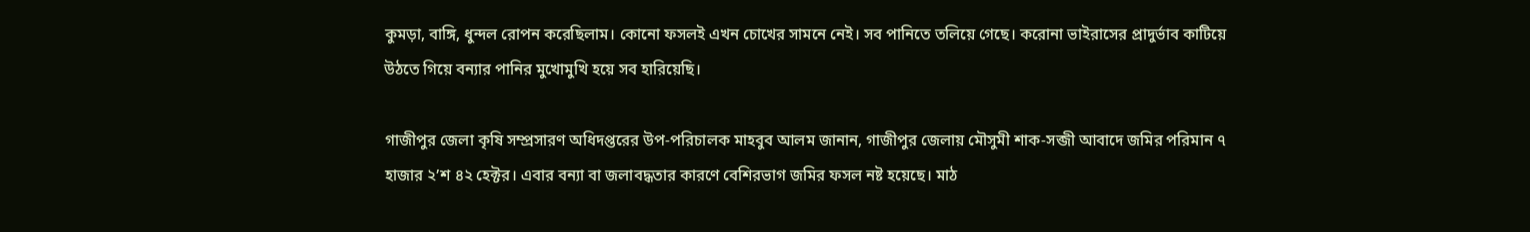কুমড়া, বাঙ্গি, ধুন্দল রোপন করেছিলাম। কোনো ফসলই এখন চোখের সামনে নেই। সব পানিতে তলিয়ে গেছে। করোনা ভাইরাসের প্রাদুর্ভাব কাটিয়ে উঠতে গিয়ে বন্যার পানির মুখোমুখি হয়ে সব হারিয়েছি।

গাজীপুর জেলা কৃষি সম্প্রসারণ অধিদপ্তরের উপ-পরিচালক মাহবুব আলম জানান, গাজীপুর জেলায় মৌসুমী শাক-সব্জী আবাদে জমির পরিমান ৭ হাজার ২’শ ৪২ হেক্টর। এবার বন্যা বা জলাবদ্ধতার কারণে বেশিরভাগ জমির ফসল নষ্ট হয়েছে। মাঠ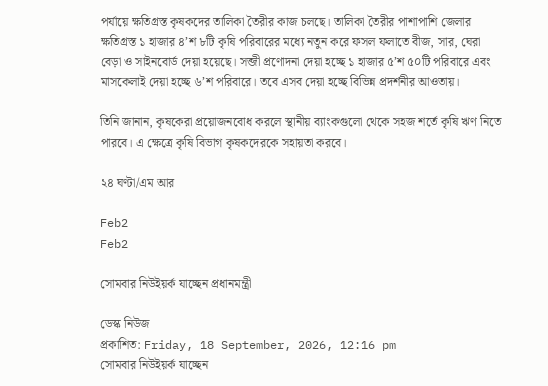পর্যায়ে ক্ষতিগ্রস্ত কৃষকদের তালিকা তৈরীর কাজ চলছে। তালিকা তৈরীর পাশাপাশি জেলার ক্ষতিগ্রস্ত ১ হাজার ৪’শ ৮টি কৃষি পরিবারের মধ্যে নতুন করে ফসল ফলাতে বীজ, সার, ঘেরা বেড়া ও সাইনবোর্ড দেয়া হয়েছে। সব্জী প্রণোদনা দেয়া হচ্ছে ১ হাজার ৫’শ ৫০টি পরিবারে এবং মাসকেলাই দেয়া হচ্ছে ৬’শ পরিবারে। তবে এসব দেয়া হচ্ছে বিভিন্ন প্রদর্শনীর আওতায়।

তিনি জানান, কৃষকেরা প্রয়োজনবোধ করলে স্থানীয় ব্যাংকগুলো থেকে সহজ শর্তে কৃষি ঋণ নিতে পারবে। এ ক্ষেত্রে কৃষি বিভাগ কৃষকদেরকে সহায়তা করবে।

২৪ ঘণ্টা/এম আর

Feb2
Feb2

সোমবার নিউইয়র্ক যাচ্ছেন প্রধানমন্ত্রী

ডেস্ক নিউজ
প্রকাশিত: Friday, 18 September, 2026, 12:16 pm
সোমবার নিউইয়র্ক যাচ্ছেন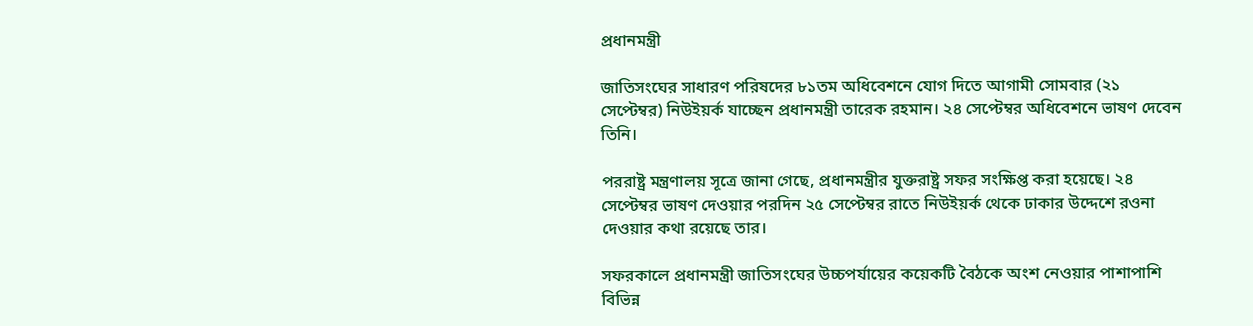প্রধানমন্ত্রী

জাতিসংঘের সাধারণ পরিষদের ৮১তম অধিবেশনে যোগ দিতে আগামী সোমবার (২১ সেপ্টেম্বর) নিউইয়র্ক যাচ্ছেন প্রধানমন্ত্রী তারেক রহমান। ২৪ সেপ্টেম্বর অধিবেশনে ভাষণ দেবেন তিনি।

পররাষ্ট্র মন্ত্রণালয় সূত্রে জানা গেছে, প্রধানমন্ত্রীর যুক্তরাষ্ট্র সফর সংক্ষিপ্ত করা হয়েছে। ২৪ সেপ্টেম্বর ভাষণ দেওয়ার পরদিন ২৫ সেপ্টেম্বর রাতে নিউইয়র্ক থেকে ঢাকার উদ্দেশে রওনা দেওয়ার কথা রয়েছে তার।

সফরকালে প্রধানমন্ত্রী জাতিসংঘের উচ্চপর্যায়ের কয়েকটি বৈঠকে অংশ নেওয়ার পাশাপাশি বিভিন্ন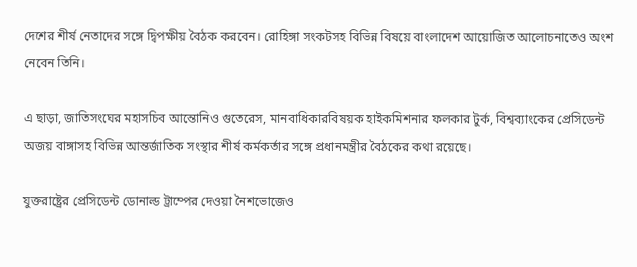দেশের শীর্ষ নেতাদের সঙ্গে দ্বিপক্ষীয় বৈঠক করবেন। রোহিঙ্গা সংকটসহ বিভিন্ন বিষয়ে বাংলাদেশ আয়োজিত আলোচনাতেও অংশ নেবেন তিনি।

এ ছাড়া, জাতিসংঘের মহাসচিব আন্তোনিও গুতেরেস, মানবাধিকারবিষয়ক হাইকমিশনার ফলকার টুর্ক, বিশ্বব্যাংকের প্রেসিডেন্ট অজয় বাঙ্গাসহ বিভিন্ন আন্তর্জাতিক সংস্থার শীর্ষ কর্মকর্তার সঙ্গে প্রধানমন্ত্রীর বৈঠকের কথা রয়েছে।

যুক্তরাষ্ট্রের প্রেসিডেন্ট ডোনাল্ড ট্রাম্পের দেওয়া নৈশভোজেও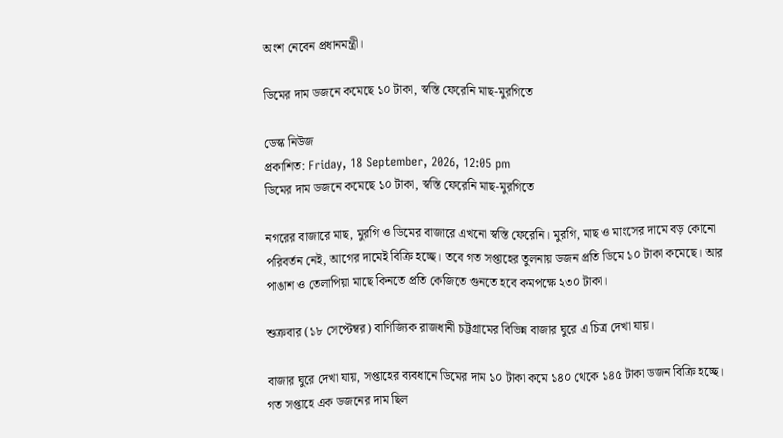অংশ নেবেন প্রধানমন্ত্রী।

ডিমের দাম ডজনে কমেছে ১০ টাকা, স্বস্তি ফেরেনি মাছ-মুরগিতে

ডেস্ক নিউজ
প্রকাশিত: Friday, 18 September, 2026, 12:05 pm
ডিমের দাম ডজনে কমেছে ১০ টাকা, স্বস্তি ফেরেনি মাছ-মুরগিতে

নগরের বাজারে মাছ, মুরগি ও ডিমের বাজারে এখনো স্বস্তি ফেরেনি। মুরগি, মাছ ও মাংসের দামে বড় কোনো পরিবর্তন নেই, আগের দামেই বিক্রি হচ্ছে। তবে গত সপ্তাহের তুলনায় ডজন প্রতি ডিমে ১০ টাকা কমেছে। আর পাঙাশ ও তেলাপিয়া মাছে কিনতে প্রতি কেজিতে গুনতে হবে কমপক্ষে ২৩০ টাকা।

শুক্রবার (১৮ সেপ্টেম্বর) বাণিজ্যিক রাজধানী চট্টগ্রামের বিভিন্ন বাজার ঘুরে এ চিত্র দেখা যায়।

বাজার ঘুরে দেখা যায়, সপ্তাহের ব্যবধানে ডিমের দাম ১০ টাকা কমে ১৪০ থেকে ১৪৫ টাকা ডজন বিক্রি হচ্ছে। গত সপ্তাহে এক ডজনের দাম ছিল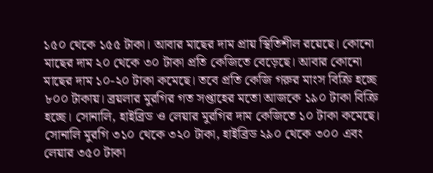১৫০ থেকে ১৫৫ টাকা। আবার মাছের দাম প্রায় স্থিতিশীল রয়েছে। কোনো মাছের দাম ২০ থেকে ৩০ টাকা প্রতি কেজিতে বেড়েছে। আবার কোনো মাছের দাম ১০-২০ টাকা কমেছে। তবে প্রতি কেজি গরুর মাংস বিক্রি হচ্ছে ৮০০ টাকায়। ব্রয়লার মুরগির গত সপ্তাহের মতো আজকে ১৯০ টাকা বিক্রি হচ্ছে। সোনালি, হাইব্রিড ও লেয়ার মুরগির দাম কেজিতে ১০ টাকা কমেছে। সোনালি মুরগি ৩১০ থেকে ৩২০ টাকা, হাইব্রিড ২৯০ থেকে ৩০০ এবং লেয়ার ৩৫০ টাকা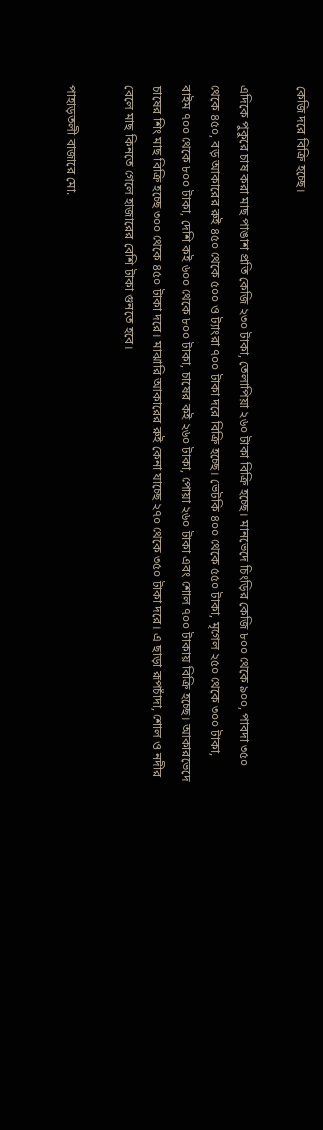কেজি দরে বিক্রি হচ্ছে।

এদিকে পুকুরে চাষ করা মাছ পাঙাশ প্রতি কেজি ২৩০ টাকা, তেলাপিয়া ২৬০ টাকা বিক্রি হচ্ছে। মানভেদে চিংড়ির কেজি ৮০০ থেকে ৯০০, পাবদা ৩৫০ থেকে ৪৫০, বড় আকারের রুই ৪৫০ থেকে ৫০০ ও ট্যাংরা ৭০০ টাকা দরে বিক্রি হচ্ছে। ভেটকি ৪০০ থেকে ৫৫০ টাকা, মৃগেল ২৫০ থেকে ৩০০ টাকা, বাইম ৭০০ থেকে ৮০০ টাকা, দেশি কই ৬০০ থেকে ৮০০ টাকা, চাষের কই ২৬০ টাকা, পোয়া ২৬০ টাকা এবং শোল ৭০০ টাকায় বিক্রি হচ্ছে। আকারভেদে চাষের শিং মাছ বিক্রি হচ্ছে ৩০০ থেকে ৪৫০ টাকা দরে। মাঝারি আকারের রুই কেনা যাচ্ছে ২৭০ থেকে ৩৫০ টাকা দরে। এ ছাড়া রূপচাঁদা, শোল ও নদীর বেলে মাছ কিনতে গেলে হাজারের বেশি টাকা গুনতে হবে।

পাহাড়তলী বাজারে মো.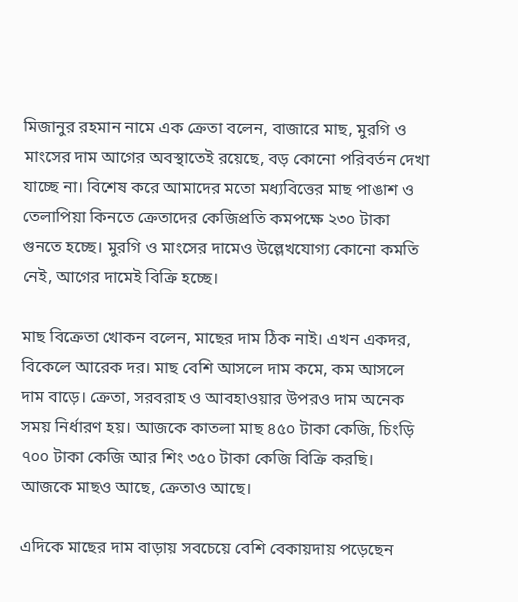মিজানুর রহমান নামে এক ক্রেতা বলেন, বাজারে মাছ, মুরগি ও মাংসের দাম আগের অবস্থাতেই রয়েছে, বড় কোনো পরিবর্তন দেখা যাচ্ছে না। বিশেষ করে আমাদের মতো মধ্যবিত্তের মাছ পাঙাশ ও তেলাপিয়া কিনতে ক্রেতাদের কেজিপ্রতি কমপক্ষে ২৩০ টাকা গুনতে হচ্ছে। মুরগি ও মাংসের দামেও উল্লেখযোগ্য কোনো কমতি নেই, আগের দামেই বিক্রি হচ্ছে।

মাছ বিক্রেতা খোকন বলেন, মাছের দাম ঠিক নাই। এখন একদর, বিকেলে আরেক দর। মাছ বেশি আসলে দাম কমে, কম আসলে দাম বাড়ে। ক্রেতা, সরবরাহ ও আবহাওয়ার উপরও দাম অনেক সময় নির্ধারণ হয়। আজকে কাতলা মাছ ৪৫০ টাকা কেজি, চিংড়ি ৭০০ টাকা কেজি আর শিং ৩৫০ টাকা কেজি বিক্রি করছি। আজকে মাছও আছে, ক্রেতাও আছে।

এদিকে মাছের দাম বাড়ায় সবচেয়ে বেশি বেকায়দায় পড়েছেন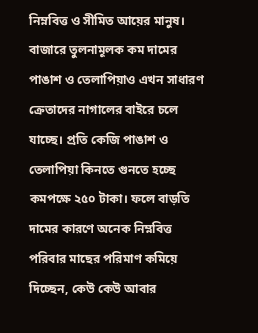নিম্নবিত্ত ও সীমিত আয়ের মানুষ। বাজারে তুলনামূলক কম দামের পাঙাশ ও তেলাপিয়াও এখন সাধারণ ক্রেতাদের নাগালের বাইরে চলে যাচ্ছে। প্রতি কেজি পাঙাশ ও তেলাপিয়া কিনতে গুনতে হচ্ছে কমপক্ষে ২৫০ টাকা। ফলে বাড়তি দামের কারণে অনেক নিম্নবিত্ত পরিবার মাছের পরিমাণ কমিয়ে দিচ্ছেন, কেউ কেউ আবার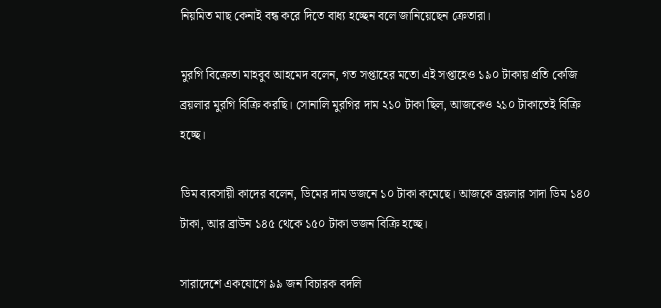নিয়মিত মাছ কেনাই বন্ধ করে দিতে বাধ্য হচ্ছেন বলে জানিয়েছেন ক্রেতারা।

মুরগি বিক্রেতা মাহবুব আহমেদ বলেন, গত সপ্তাহের মতো এই সপ্তাহেও ১৯০ টাকায় প্রতি কেজি ব্রয়লার মুরগি বিক্রি করছি। সোনালি মুরগির দাম ২১০ টাকা ছিল, আজকেও ২১০ টাকাতেই বিক্রি হচ্ছে।

ডিম ব্যবসায়ী কাদের বলেন, ডিমের দাম ডজনে ১০ টাকা কমেছে। আজকে ব্রয়লার সাদা ডিম ১৪০ টাকা, আর ব্রাউন ১৪৫ থেকে ১৫০ টাকা ডজন বিক্রি হচ্ছে।

সারাদেশে একযোগে ৯৯ জন বিচারক বদলি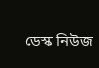ডেস্ক নিউজ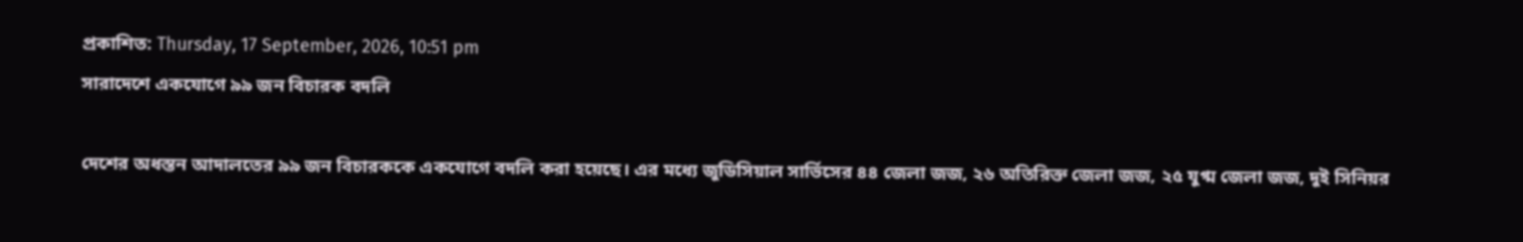প্রকাশিত: Thursday, 17 September, 2026, 10:51 pm
সারাদেশে একযোগে ৯৯ জন বিচারক বদলি

দেশের অধস্তন আদালতের ৯৯ জন বিচারককে একযোগে বদলি করা হয়েছে। এর মধ্যে জুডিসিয়াল সার্ভিসের ৪৪ জেলা জজ, ২৬ অতিরিক্ত জেলা জজ, ২৫ যুগ্ম জেলা জজ, দুই সিনিয়র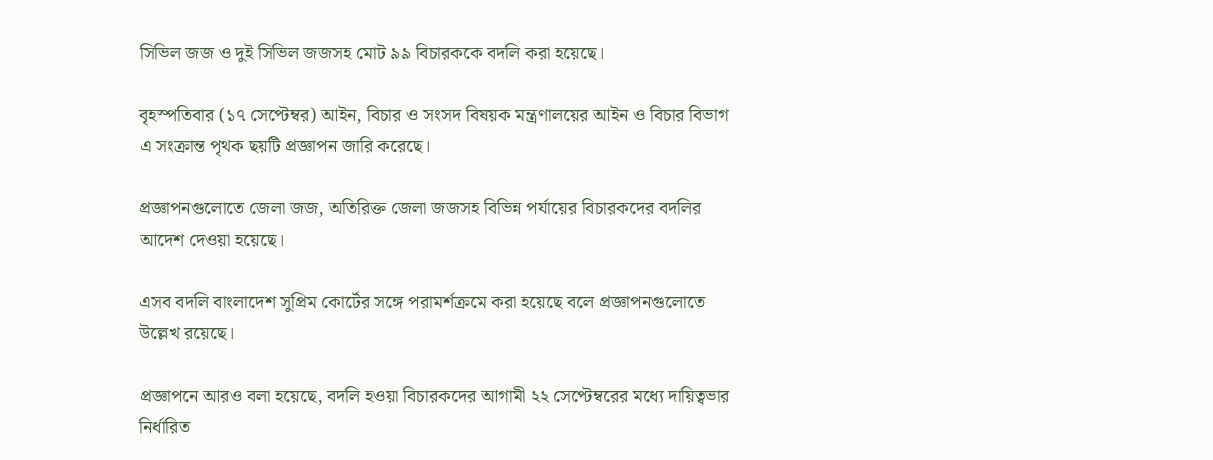সিভিল জজ ও দুই সিভিল জজসহ মোট ৯৯ বিচারককে বদলি করা হয়েছে।

বৃহস্পতিবার (১৭ সেপ্টেম্বর) আইন, বিচার ও সংসদ বিষয়ক মন্ত্রণালয়ের আইন ও বিচার বিভাগ এ সংক্রান্ত পৃথক ছয়টি প্রজ্ঞাপন জারি করেছে।

প্রজ্ঞাপনগুলোতে জেলা জজ, অতিরিক্ত জেলা জজসহ বিভিন্ন পর্যায়ের বিচারকদের বদলির আদেশ দেওয়া হয়েছে।

এসব বদলি বাংলাদেশ সুপ্রিম কোর্টের সঙ্গে পরামর্শক্রমে করা হয়েছে বলে প্রজ্ঞাপনগুলোতে উল্লেখ রয়েছে।

প্রজ্ঞাপনে আরও বলা হয়েছে, বদলি হওয়া বিচারকদের আগামী ২২ সেপ্টেম্বরের মধ্যে দায়িত্বভার নির্ধারিত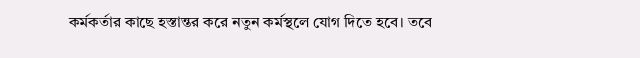কর্মকর্তার কাছে হস্তান্তর করে নতুন কর্মস্থলে যোগ দিতে হবে। তবে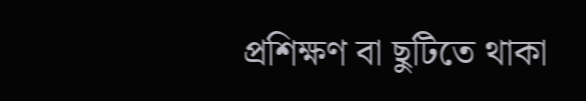প্রশিক্ষণ বা ছুটিতে থাকা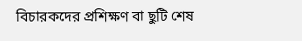বিচারকদের প্রশিক্ষণ বা ছুটি শেষ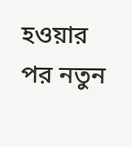হওয়ার পর নতুন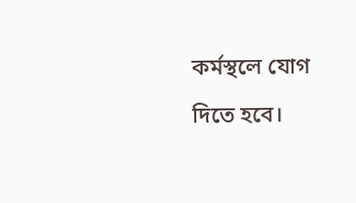কর্মস্থলে যোগ দিতে হবে।